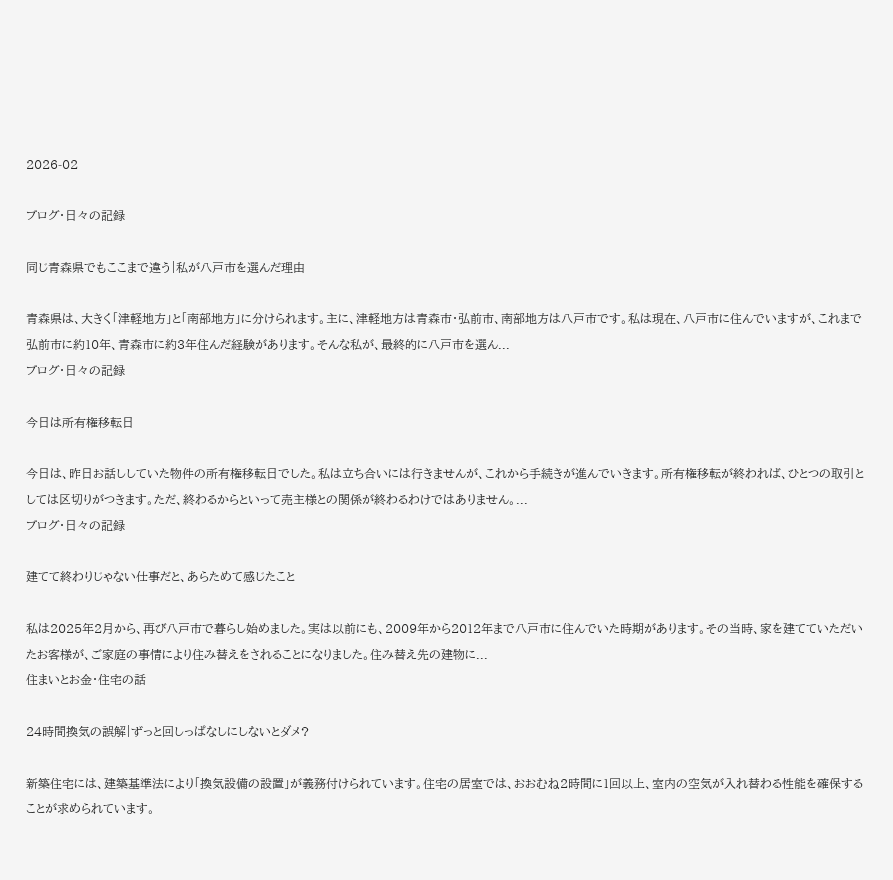2026-02

ブログ・日々の記録

同じ青森県でもここまで違う|私が八戸市を選んだ理由

青森県は、大きく「津軽地方」と「南部地方」に分けられます。主に、津軽地方は青森市・弘前市、南部地方は八戸市です。私は現在、八戸市に住んでいますが、これまで弘前市に約10年、青森市に約3年住んだ経験があります。そんな私が、最終的に八戸市を選ん...
ブログ・日々の記録

今日は所有権移転日

今日は、昨日お話ししていた物件の所有権移転日でした。私は立ち合いには行きませんが、これから手続きが進んでいきます。所有権移転が終われば、ひとつの取引としては区切りがつきます。ただ、終わるからといって売主様との関係が終わるわけではありません。...
ブログ・日々の記録

建てて終わりじゃない仕事だと、あらためて感じたこと

私は2025年2月から、再び八戸市で暮らし始めました。実は以前にも、2009年から2012年まで八戸市に住んでいた時期があります。その当時、家を建てていただいたお客様が、ご家庭の事情により住み替えをされることになりました。住み替え先の建物に...
住まいとお金・住宅の話

24時間換気の誤解|ずっと回しっぱなしにしないとダメ?

新築住宅には、建築基準法により「換気設備の設置」が義務付けられています。住宅の居室では、おおむね2時間に1回以上、室内の空気が入れ替わる性能を確保することが求められています。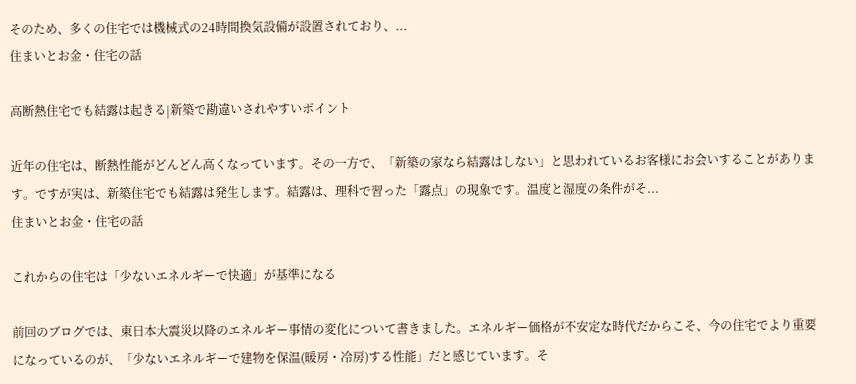そのため、多くの住宅では機械式の24時間換気設備が設置されており、...
住まいとお金・住宅の話

高断熱住宅でも結露は起きる|新築で勘違いされやすいポイント

近年の住宅は、断熱性能がどんどん高くなっています。その一方で、「新築の家なら結露はしない」と思われているお客様にお会いすることがあります。ですが実は、新築住宅でも結露は発生します。結露は、理科で習った「露点」の現象です。温度と湿度の条件がそ...
住まいとお金・住宅の話

これからの住宅は「少ないエネルギーで快適」が基準になる

前回のブログでは、東日本大震災以降のエネルギー事情の変化について書きました。エネルギー価格が不安定な時代だからこそ、今の住宅でより重要になっているのが、「少ないエネルギーで建物を保温(暖房・冷房)する性能」だと感じています。そ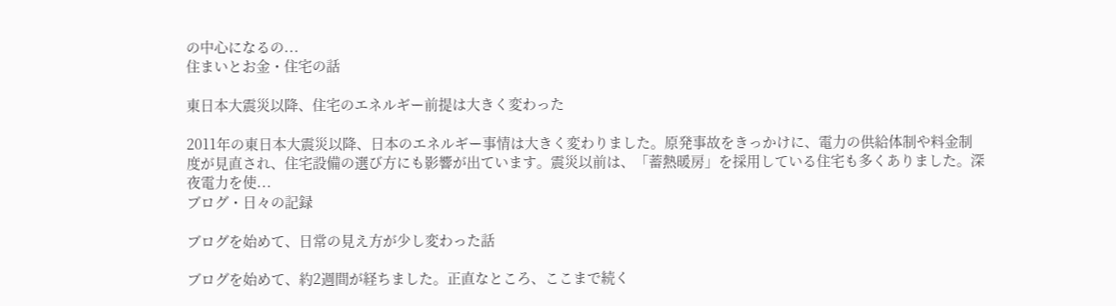の中心になるの...
住まいとお金・住宅の話

東日本大震災以降、住宅のエネルギー前提は大きく変わった

2011年の東日本大震災以降、日本のエネルギー事情は大きく変わりました。原発事故をきっかけに、電力の供給体制や料金制度が見直され、住宅設備の選び方にも影響が出ています。震災以前は、「蓄熱暖房」を採用している住宅も多くありました。深夜電力を使...
ブログ・日々の記録

ブログを始めて、日常の見え方が少し変わった話

ブログを始めて、約2週間が経ちました。正直なところ、ここまで続く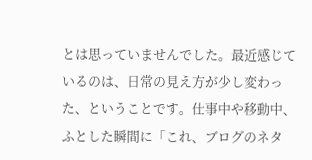とは思っていませんでした。最近感じているのは、日常の見え方が少し変わった、ということです。仕事中や移動中、ふとした瞬間に「これ、ブログのネタ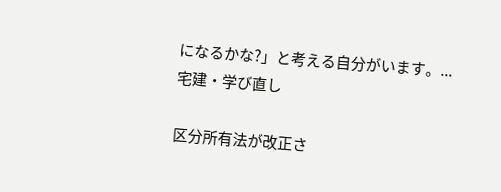になるかな?」と考える自分がいます。...
宅建・学び直し

区分所有法が改正さ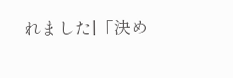れました|「決め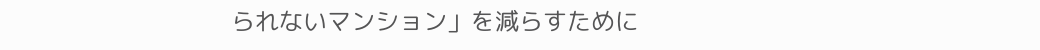られないマンション」を減らすために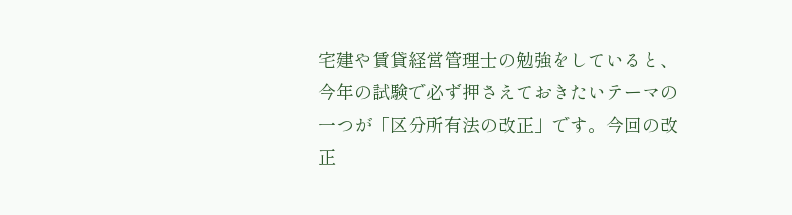宅建や賃貸経営管理士の勉強をしていると、今年の試験で必ず押さえておきたいテーマの一つが「区分所有法の改正」です。今回の改正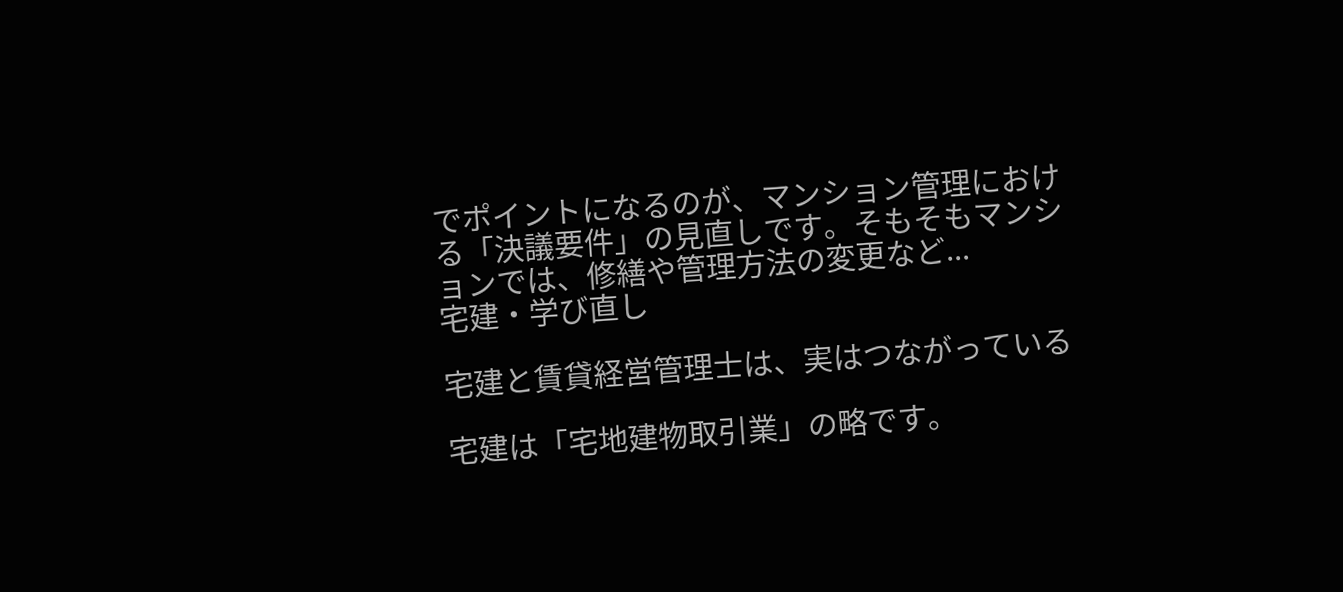でポイントになるのが、マンション管理における「決議要件」の見直しです。そもそもマンションでは、修繕や管理方法の変更など...
宅建・学び直し

宅建と賃貸経営管理士は、実はつながっている

宅建は「宅地建物取引業」の略です。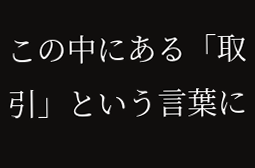この中にある「取引」という言葉に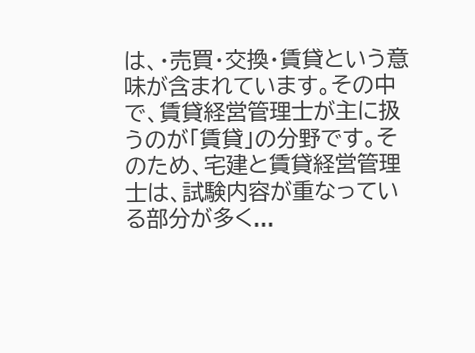は、・売買・交換・賃貸という意味が含まれています。その中で、賃貸経営管理士が主に扱うのが「賃貸」の分野です。そのため、宅建と賃貸経営管理士は、試験内容が重なっている部分が多く...